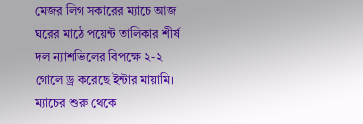মেজর লিগ সকারের ম্যাচে আজ ঘরের মাঠে পয়েন্ট তালিকার শীর্ষ দল ন্যাশভিলের বিপক্ষে ২-২ গোলে ড্র করেছে ইন্টার মায়ামি। ম্যাচের শুরু থেকে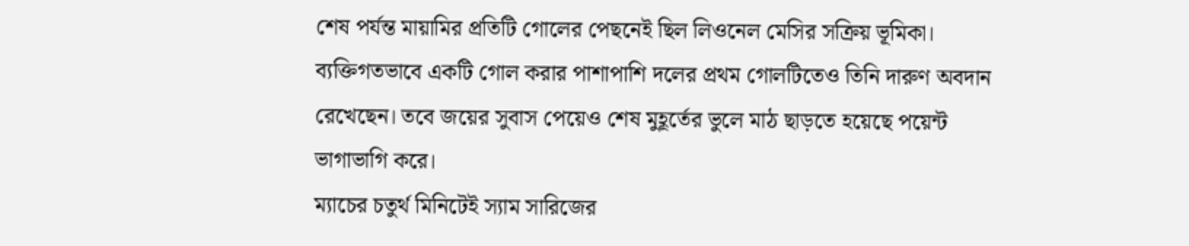শেষ পর্যন্ত মায়ামির প্রতিটি গোলের পেছনেই ছিল লিওনেল মেসির সক্রিয় ভূমিকা। ব্যক্তিগতভাবে একটি গোল করার পাশাপাশি দলের প্রথম গোলটিতেও তিনি দারুণ অবদান রেখেছেন। তবে জয়ের সুবাস পেয়েও শেষ মুহূর্তের ভুলে মাঠ ছাড়তে হয়েছে পয়েন্ট ভাগাভাগি করে।
ম্যাচের চতুর্থ মিনিটেই স্যাম সারিজের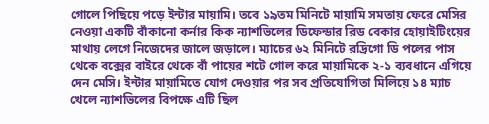গোলে পিছিয়ে পড়ে ইন্টার মায়ামি। তবে ১৯তম মিনিটে মায়ামি সমতায় ফেরে মেসির নেওয়া একটি বাঁকানো কর্নার কিক ন্যাশভিলের ডিফেন্ডার রিড বেকার হোয়াইটিংয়ের মাথায় লেগে নিজেদের জালে জড়ালে। ম্যাচের ৬২ মিনিটে রদ্রিগো ডি পলের পাস থেকে বক্সের বাইরে থেকে বাঁ পায়ের শটে গোল করে মায়ামিকে ২-১ ব্যবধানে এগিয়ে দেন মেসি। ইন্টার মায়ামিতে যোগ দেওয়ার পর সব প্রতিযোগিতা মিলিয়ে ১৪ ম্যাচ খেলে ন্যাশভিলের বিপক্ষে এটি ছিল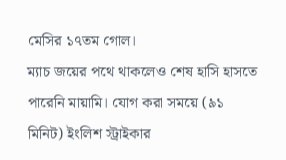মেসির ১৭তম গোল।
ম্যাচ জয়ের পথে থাকলেও শেষ হাসি হাসতে পারেনি মায়ামি। যোগ করা সময়ে (৯১ মিনিট) ইংলিশ স্ট্রাইকার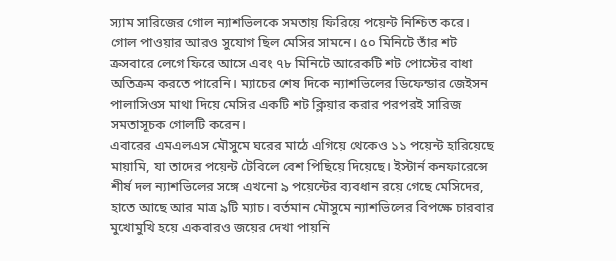স্যাম সারিজের গোল ন্যাশভিলকে সমতায় ফিরিয়ে পয়েন্ট নিশ্চিত করে। গোল পাওয়ার আরও সুযোগ ছিল মেসির সামনে। ৫০ মিনিটে তাঁর শট ক্রসবারে লেগে ফিরে আসে এবং ৭৮ মিনিটে আরেকটি শট পোস্টের বাধা অতিক্রম করতে পারেনি। ম্যাচের শেষ দিকে ন্যাশভিলের ডিফেন্ডার জেইসন পালাসিওস মাথা দিয়ে মেসির একটি শট ক্লিয়ার করার পরপরই সারিজ সমতাসূচক গোলটি করেন।
এবারের এমএলএস মৌসুমে ঘরের মাঠে এগিয়ে থেকেও ১১ পয়েন্ট হারিয়েছে মায়ামি, যা তাদের পয়েন্ট টেবিলে বেশ পিছিয়ে দিয়েছে। ইস্টার্ন কনফারেন্সে শীর্ষ দল ন্যাশভিলের সঙ্গে এখনো ৯ পয়েন্টের ব্যবধান রয়ে গেছে মেসিদের, হাতে আছে আর মাত্র ৯টি ম্যাচ। বর্তমান মৌসুমে ন্যাশভিলের বিপক্ষে চারবার মুখোমুখি হয়ে একবারও জয়ের দেখা পায়নি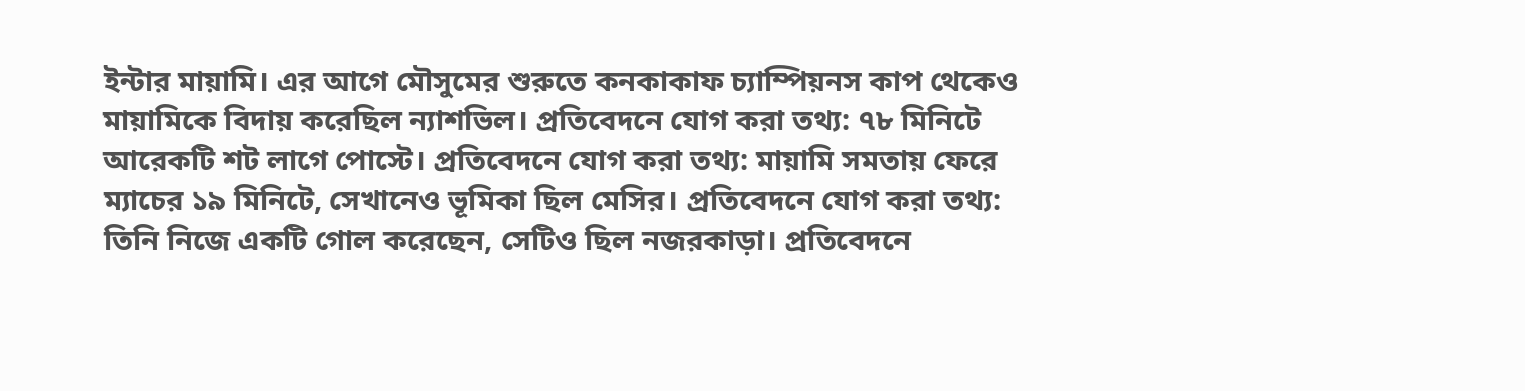ইন্টার মায়ামি। এর আগে মৌসুমের শুরুতে কনকাকাফ চ্যাম্পিয়নস কাপ থেকেও মায়ামিকে বিদায় করেছিল ন্যাশভিল। প্রতিবেদনে যোগ করা তথ্য: ৭৮ মিনিটে আরেকটি শট লাগে পোস্টে। প্রতিবেদনে যোগ করা তথ্য: মায়ামি সমতায় ফেরে ম্যাচের ১৯ মিনিটে, সেখানেও ভূমিকা ছিল মেসির। প্রতিবেদনে যোগ করা তথ্য: তিনি নিজে একটি গোল করেছেন, সেটিও ছিল নজরকাড়া। প্রতিবেদনে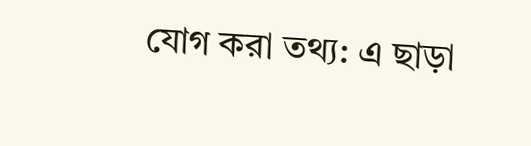যোগ করা তথ্য: এ ছাড়া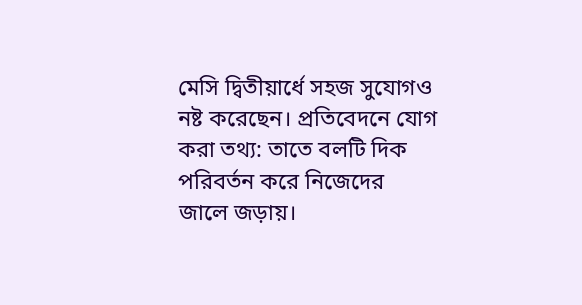মেসি দ্বিতীয়ার্ধে সহজ সুযোগও নষ্ট করেছেন। প্রতিবেদনে যোগ করা তথ্য: তাতে বলটি দিক পরিবর্তন করে নিজেদের জালে জড়ায়।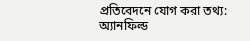প্রতিবেদনে যোগ করা তথ্য: অ্যানফিল্ড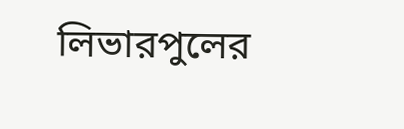লিভারপুলের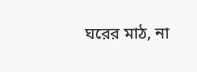ঘরের মাঠ, না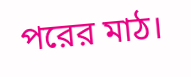পরের মাঠ।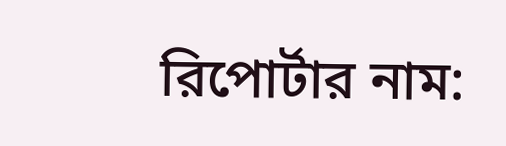রিপোর্টার নাম: